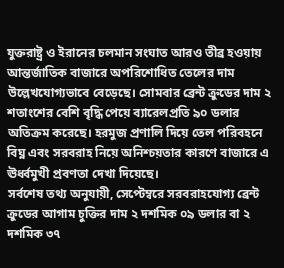যুক্তরাষ্ট্র ও ইরানের চলমান সংঘাত আরও তীব্র হওয়ায় আন্তর্জাতিক বাজারে অপরিশোধিত তেলের দাম উল্লেখযোগ্যভাবে বেড়েছে। সোমবার ব্রেন্ট ক্রুডের দাম ২ শতাংশের বেশি বৃদ্ধি পেয়ে ব্যারেলপ্রতি ৯০ ডলার অতিক্রম করেছে। হরমুজ প্রণালি দিয়ে তেল পরিবহনে বিঘ্ন এবং সরবরাহ নিয়ে অনিশ্চয়তার কারণে বাজারে এ ঊর্ধ্বমুখী প্রবণতা দেখা দিয়েছে।
সর্বশেষ তথ্য অনুযায়ী, সেপ্টেম্বরে সরবরাহযোগ্য ব্রেন্ট ক্রুডের আগাম চুক্তির দাম ২ দশমিক ০৯ ডলার বা ২ দশমিক ৩৭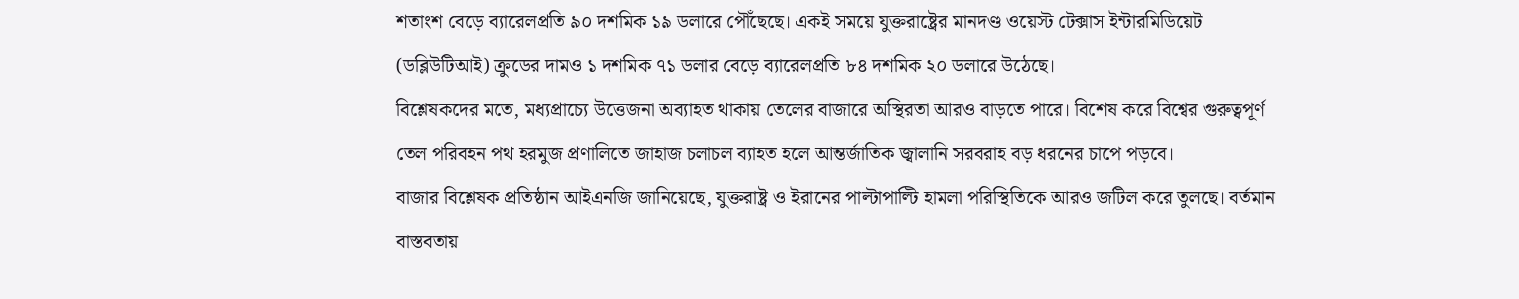শতাংশ বেড়ে ব্যারেলপ্রতি ৯০ দশমিক ১৯ ডলারে পৌঁছেছে। একই সময়ে যুক্তরাষ্ট্রের মানদণ্ড ওয়েস্ট টেক্সাস ইন্টারমিডিয়েট (ডব্লিউটিআই) ক্রুডের দামও ১ দশমিক ৭১ ডলার বেড়ে ব্যারেলপ্রতি ৮৪ দশমিক ২০ ডলারে উঠেছে।
বিশ্লেষকদের মতে, মধ্যপ্রাচ্যে উত্তেজনা অব্যাহত থাকায় তেলের বাজারে অস্থিরতা আরও বাড়তে পারে। বিশেষ করে বিশ্বের গুরুত্বপূর্ণ তেল পরিবহন পথ হরমুজ প্রণালিতে জাহাজ চলাচল ব্যাহত হলে আন্তর্জাতিক জ্বালানি সরবরাহ বড় ধরনের চাপে পড়বে।
বাজার বিশ্লেষক প্রতিষ্ঠান আইএনজি জানিয়েছে, যুক্তরাষ্ট্র ও ইরানের পাল্টাপাল্টি হামলা পরিস্থিতিকে আরও জটিল করে তুলছে। বর্তমান বাস্তবতায়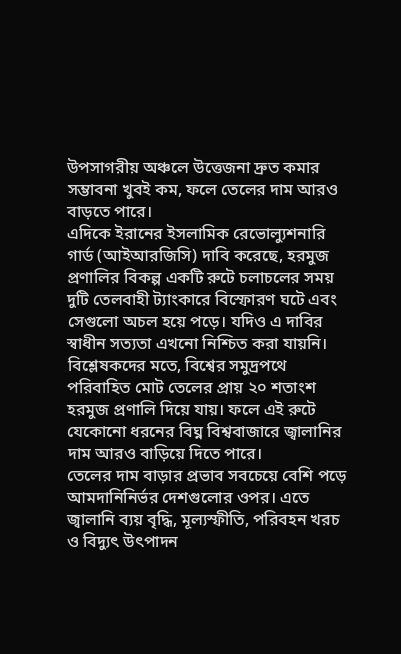উপসাগরীয় অঞ্চলে উত্তেজনা দ্রুত কমার সম্ভাবনা খুবই কম, ফলে তেলের দাম আরও বাড়তে পারে।
এদিকে ইরানের ইসলামিক রেভোল্যুশনারি গার্ড (আইআরজিসি) দাবি করেছে, হরমুজ প্রণালির বিকল্প একটি রুটে চলাচলের সময় দুটি তেলবাহী ট্যাংকারে বিস্ফোরণ ঘটে এবং সেগুলো অচল হয়ে পড়ে। যদিও এ দাবির স্বাধীন সত্যতা এখনো নিশ্চিত করা যায়নি।
বিশ্লেষকদের মতে, বিশ্বের সমুদ্রপথে পরিবাহিত মোট তেলের প্রায় ২০ শতাংশ হরমুজ প্রণালি দিয়ে যায়। ফলে এই রুটে যেকোনো ধরনের বিঘ্ন বিশ্ববাজারে জ্বালানির দাম আরও বাড়িয়ে দিতে পারে।
তেলের দাম বাড়ার প্রভাব সবচেয়ে বেশি পড়ে আমদানিনির্ভর দেশগুলোর ওপর। এতে জ্বালানি ব্যয় বৃদ্ধি, মূল্যস্ফীতি, পরিবহন খরচ ও বিদ্যুৎ উৎপাদন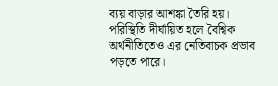ব্যয় বাড়ার আশঙ্কা তৈরি হয়। পরিস্থিতি দীর্ঘায়িত হলে বৈশ্বিক অর্থনীতিতেও এর নেতিবাচক প্রভাব পড়তে পারে।